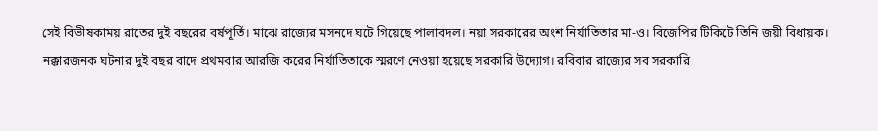সেই বিভীষকাময় রাতের দুই বছরের বর্ষপূর্তি। মাঝে রাজ্যের মসনদে ঘটে গিয়েছে পালাবদল। নয়া সরকারের অংশ নির্যাতিতার মা-ও। বিজেপির টিকিটে তিনি জয়ী বিধায়ক। নক্কারজনক ঘটনার দুই বছর বাদে প্রথমবার আরজি করের নির্যাতিতাকে স্মরণে নেওয়া হয়েছে সরকারি উদ্যোগ। রবিবার রাজ্যের সব সরকারি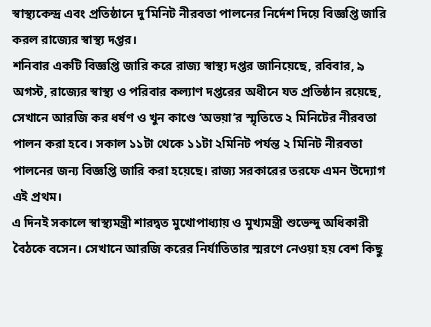স্বাস্থ্যকেন্দ্র এবং প্রতিষ্ঠানে দু’মিনিট নীরবতা পালনের নির্দেশ দিয়ে বিজ্ঞপ্তি জারি করল রাজ্যের স্বাস্থ্য দপ্তর।
শনিবার একটি বিজ্ঞপ্তি জারি করে রাজ্য স্বাস্থ্য দপ্তর জানিয়েছে, রবিবার, ৯ অগস্ট, রাজ্যের স্বাস্থ্য ও পরিবার কল্যাণ দপ্তরের অধীনে যত প্রতিষ্ঠান রয়েছে, সেখানে আরজি কর ধর্ষণ ও খুন কাণ্ডে ‘অভয়া’র স্মৃতিতে ২ মিনিটের নীরবতা পালন করা হবে। সকাল ১১টা থেকে ১১টা ২মিনিট পর্যন্ত ২ মিনিট নীরবতা পালনের জন্য বিজ্ঞপ্তি জারি করা হয়েছে। রাজ্য সরকারের তরফে এমন উদ্যোগ এই প্রথম।
এ দিনই সকালে স্বাস্থ্যমন্ত্রী শারদ্বত মুখোপাধ্যায় ও মুখ্যমন্ত্রী শুভেন্দু অধিকারী বৈঠকে বসেন। সেখানে আরজি করের নির্যাতিতার স্মরণে নেওয়া হয় বেশ কিছু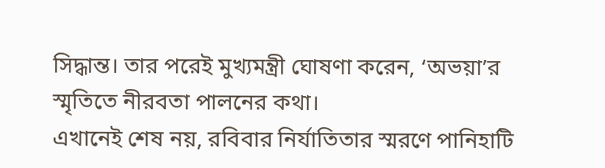সিদ্ধান্ত। তার পরেই মুখ্যমন্ত্রী ঘোষণা করেন, ‘অভয়া’র স্মৃতিতে নীরবতা পালনের কথা।
এখানেই শেষ নয়, রবিবার নির্যাতিতার স্মরণে পানিহাটি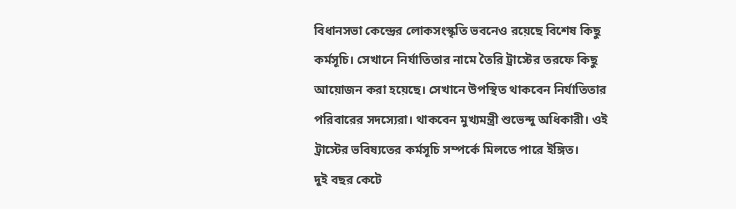বিধানসভা কেন্দ্রের লোকসংস্কৃতি ভবনেও রয়েছে বিশেষ কিছু কর্মসূচি। সেখানে নির্যাতিতার নামে তৈরি ট্রাস্টের তরফে কিছু আয়োজন করা হয়েছে। সেখানে উপস্থিত থাকবেন নির্যাতিতার পরিবারের সদস্যেরা। থাকবেন মুখ্যমন্ত্রী শুভেন্দু অধিকারী। ওই ট্রাস্টের ভবিষ্যতের কর্মসূচি সম্পর্কে মিলতে পারে ইঙ্গিত।
দুই বছর কেটে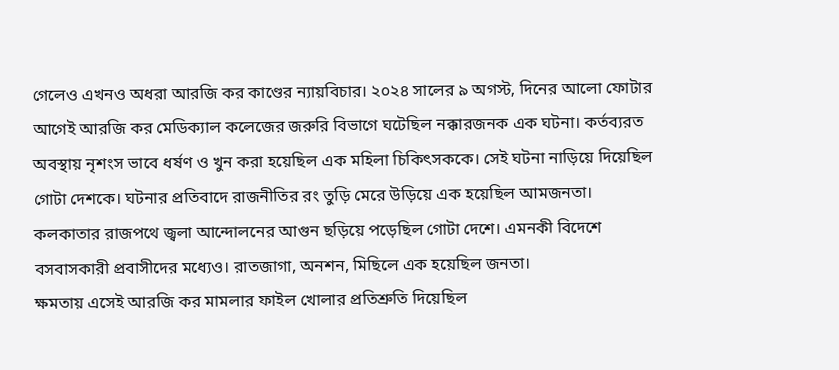গেলেও এখনও অধরা আরজি কর কাণ্ডের ন্যায়বিচার। ২০২৪ সালের ৯ অগস্ট, দিনের আলো ফোটার আগেই আরজি কর মেডিক্যাল কলেজের জরুরি বিভাগে ঘটেছিল নক্কারজনক এক ঘটনা। কর্তব্যরত অবস্থায় নৃশংস ভাবে ধর্ষণ ও খুন করা হয়েছিল এক মহিলা চিকিৎসককে। সেই ঘটনা নাড়িয়ে দিয়েছিল গোটা দেশকে। ঘটনার প্রতিবাদে রাজনীতির রং তুড়ি মেরে উড়িয়ে এক হয়েছিল আমজনতা। কলকাতার রাজপথে জ্বলা আন্দোলনের আগুন ছড়িয়ে পড়েছিল গোটা দেশে। এমনকী বিদেশে বসবাসকারী প্রবাসীদের মধ্যেও। রাতজাগা, অনশন, মিছিলে এক হয়েছিল জনতা।
ক্ষমতায় এসেই আরজি কর মামলার ফাইল খোলার প্রতিশ্রুতি দিয়েছিল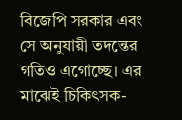বিজেপি সরকার এবং সে অনুযায়ী তদন্তের গতিও এগোচ্ছে। এর মাঝেই চিকিৎসক-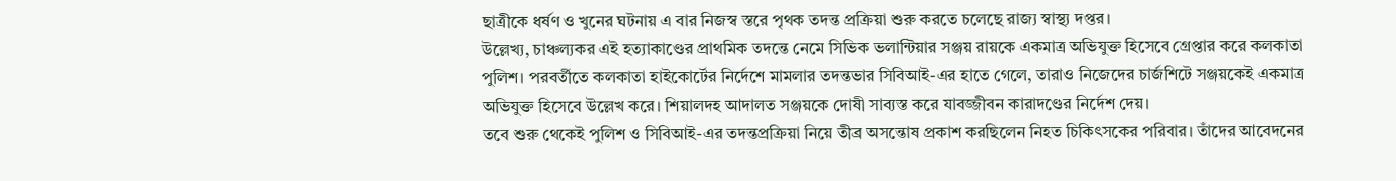ছাত্রীকে ধর্ষণ ও খুনের ঘটনায় এ বার নিজস্ব স্তরে পৃথক তদন্ত প্রক্রিয়া শুরু করতে চলেছে রাজ্য স্বাস্থ্য দপ্তর।
উল্লেখ্য, চাঞ্চল্যকর এই হত্যাকাণ্ডের প্রাথমিক তদন্তে নেমে সিভিক ভলান্টিয়ার সঞ্জয় রায়কে একমাত্র অভিযুক্ত হিসেবে গ্রেপ্তার করে কলকাতা পুলিশ। পরবর্তীতে কলকাতা হাইকোর্টের নির্দেশে মামলার তদন্তভার সিবিআই-এর হাতে গেলে, তারাও নিজেদের চার্জশিটে সঞ্জয়কেই একমাত্র অভিযুক্ত হিসেবে উল্লেখ করে। শিয়ালদহ আদালত সঞ্জয়কে দোষী সাব্যস্ত করে যাবজ্জীবন কারাদণ্ডের নির্দেশ দেয়।
তবে শুরু থেকেই পুলিশ ও সিবিআই-এর তদন্তপ্রক্রিয়া নিয়ে তীব্র অসন্তোষ প্রকাশ করছিলেন নিহত চিকিৎসকের পরিবার। তাঁদের আবেদনের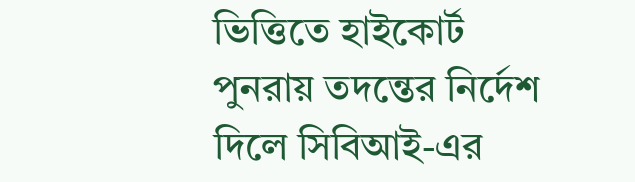ভিত্তিতে হাইকোর্ট পুনরায় তদন্তের নির্দেশ দিলে সিবিআই-এর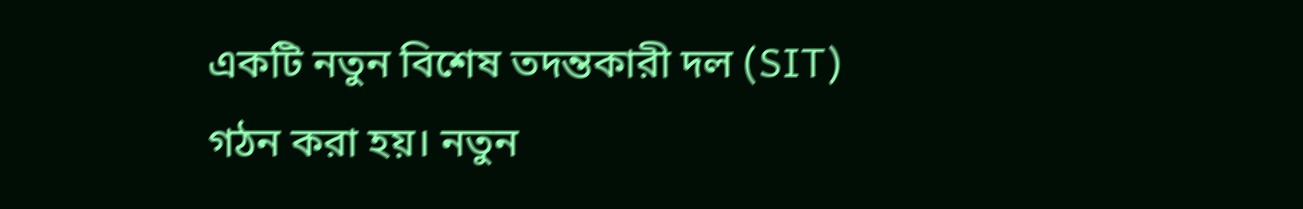একটি নতুন বিশেষ তদন্তকারী দল (SIT) গঠন করা হয়। নতুন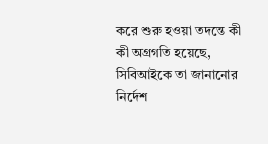করে শুরু হওয়া তদন্তে কী কী অগ্রগতি হয়েছে, সিবিআইকে তা জানানোর নির্দেশ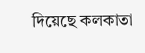দিয়েছে কলকাতা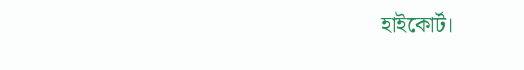হাইকোর্ট।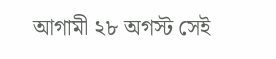আগামী ২৮ অগস্ট সেই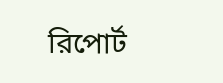রিপোর্ট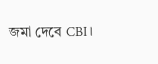জমা দেবে CBI।